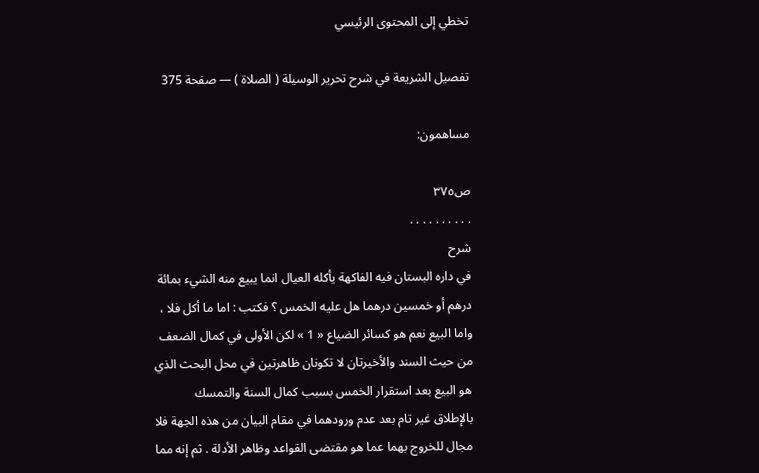تخطي إلى المحتوى الرئيسي

تفصيل الشريعة في شرح تحرير الوسيلة ( الصلاة ) — صفحة 375

مساهمون:

ص٣٧٥
. . . . . . . . . .
شرح
في داره البستان فيه الفاكهة يأكله العيال انما يبيع منه الشيء بمائة درهم أو خمسين درهما هل عليه الخمس ؟ فكتب : اما ما أكل فلا ، واما البيع نعم هو كسائر الضياع « 1 » لكن الأولى في كمال الضعف من حيث السند والأخيرتان لا تكونان ظاهرتين في محل البحث الذي هو البيع بعد استقرار الخمس بسبب كمال السنة والتمسك بالإطلاق غير تام بعد عدم ورودهما في مقام البيان من هذه الجهة فلا مجال للخروج بهما عما هو مقتضى القواعد وظاهر الأدلة . ثم إنه مما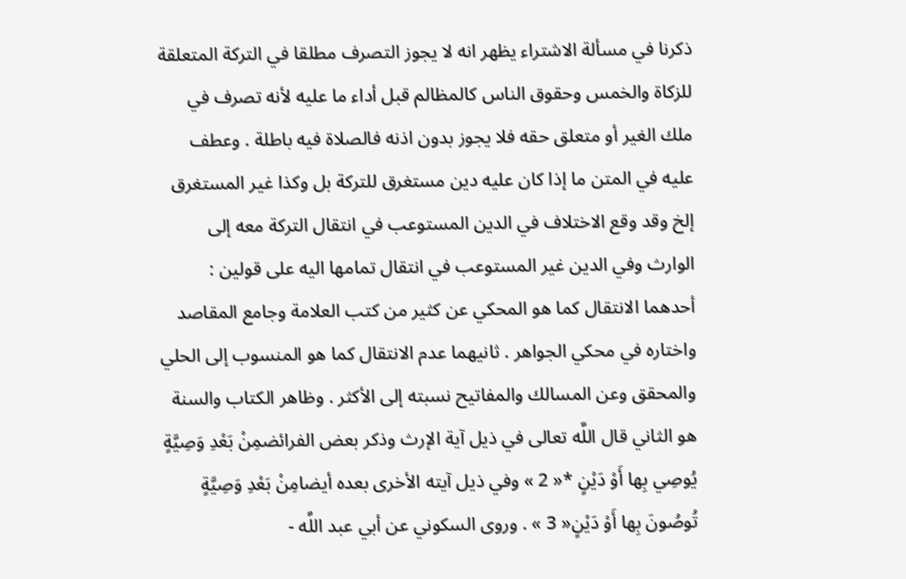ذكرنا في مسألة الاشتراء يظهر انه لا يجوز التصرف مطلقا في التركة المتعلقة للزكاة والخمس وحقوق الناس كالمظالم قبل أداء ما عليه لأنه تصرف في ملك الغير أو متعلق حقه فلا يجوز بدون اذنه فالصلاة فيه باطلة . وعطف عليه في المتن ما إذا كان عليه دين مستغرق للتركة بل وكذا غير المستغرق إلخ وقد وقع الاختلاف في الدين المستوعب في انتقال التركة معه إلى الوارث وفي الدين غير المستوعب في انتقال تمامها اليه على قولين : أحدهما الانتقال كما هو المحكي عن كثير من كتب العلامة وجامع المقاصد واختاره في محكي الجواهر . ثانيهما عدم الانتقال كما هو المنسوب إلى الحلي والمحقق وعن المسالك والمفاتيح نسبته إلى الأكثر . وظاهر الكتاب والسنة هو الثاني قال اللَّه تعالى في ذيل آية الإرث وذكر بعض الفرائضمِنْ بَعْدِ وَصِيَّةٍ يُوصِي بِها أَوْ دَيْنٍ *« 2 » وفي ذيل آيته الأخرى بعده أيضامِنْ بَعْدِ وَصِيَّةٍ تُوصُونَ بِها أَوْ دَيْنٍ« 3 » . وروى السكوني عن أبي عبد اللَّه -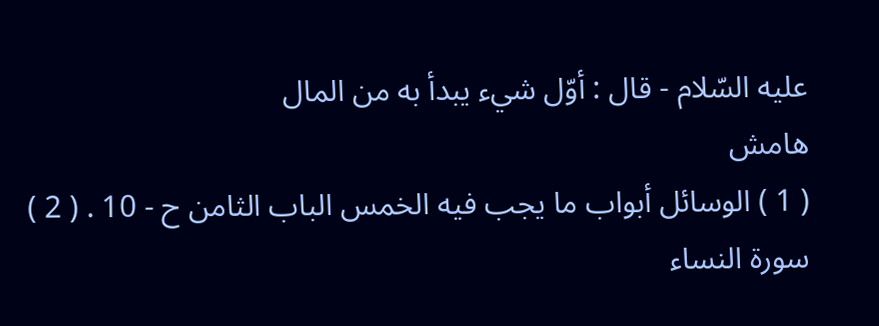عليه السّلام - قال : أوّل شيء يبدأ به من المال
هامش
( 1 ) الوسائل أبواب ما يجب فيه الخمس الباب الثامن ح - 10 . ( 2 ) سورة النساء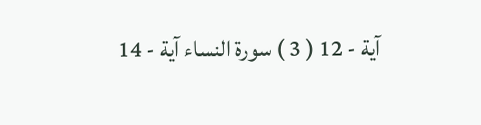آية - 12 ( 3 ) سورة النساء آية - 14